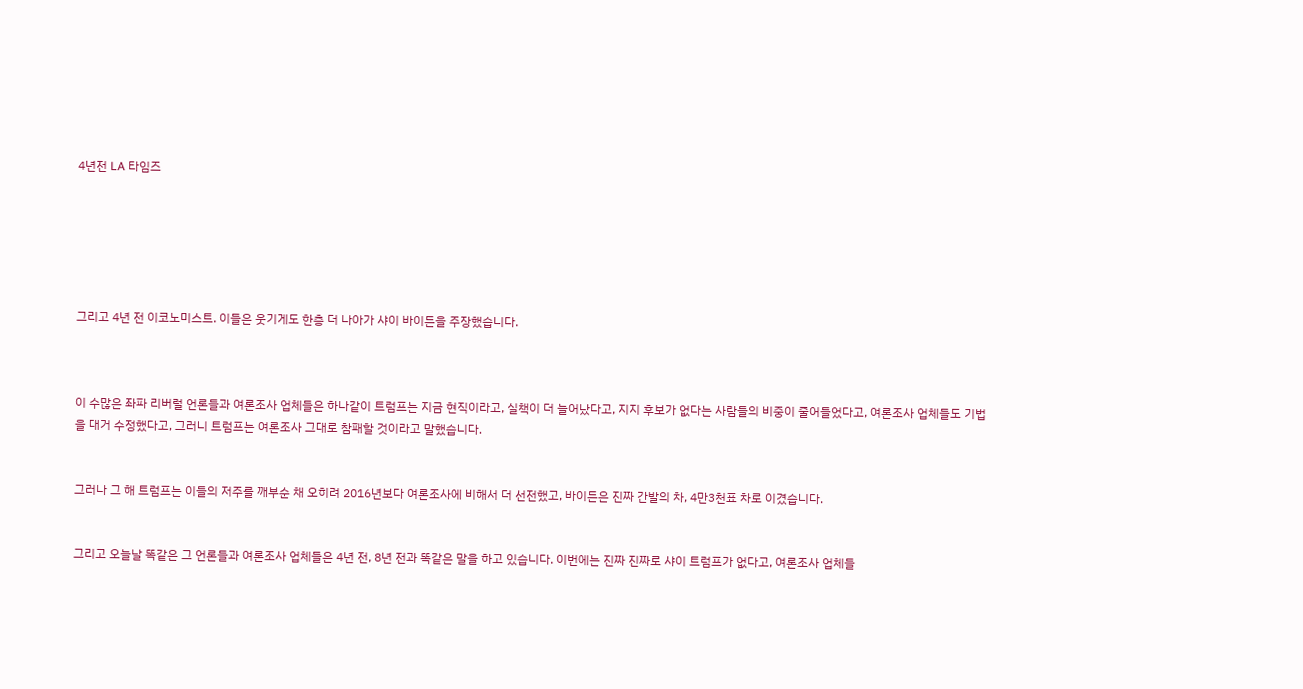4년전 LA 타임즈






그리고 4년 전 이코노미스트. 이들은 웃기게도 한층 더 나아가 샤이 바이든을 주장했습니다.



이 수많은 좌파 리버럴 언론들과 여론조사 업체들은 하나같이 트럼프는 지금 현직이라고, 실책이 더 늘어났다고, 지지 후보가 없다는 사람들의 비중이 줄어들었다고, 여론조사 업체들도 기법을 대거 수정했다고, 그러니 트럼프는 여론조사 그대로 참패할 것이라고 말했습니다.


그러나 그 해 트럼프는 이들의 저주를 깨부순 채 오히려 2016년보다 여론조사에 비해서 더 선전했고, 바이든은 진짜 간발의 차, 4만3천표 차로 이겼습니다.


그리고 오늘날 똑같은 그 언론들과 여론조사 업체들은 4년 전, 8년 전과 똑같은 말을 하고 있습니다. 이번에는 진짜 진짜로 샤이 트럼프가 없다고, 여론조사 업체들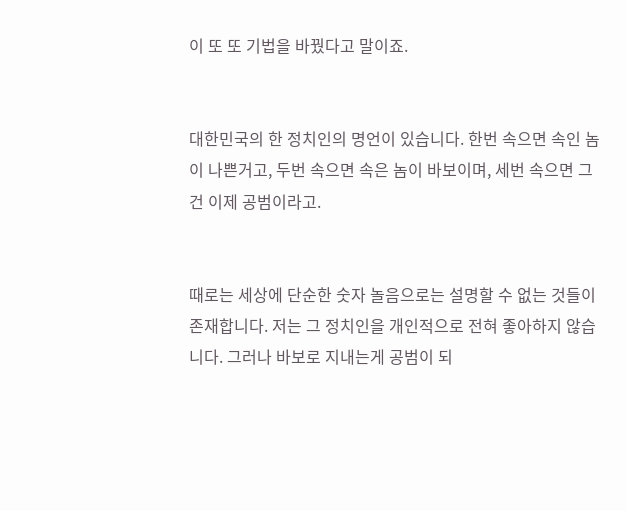이 또 또 기법을 바꿨다고 말이죠.


대한민국의 한 정치인의 명언이 있습니다. 한번 속으면 속인 놈이 나쁜거고, 두번 속으면 속은 놈이 바보이며, 세번 속으면 그건 이제 공범이라고.


때로는 세상에 단순한 숫자 놀음으로는 설명할 수 없는 것들이 존재합니다. 저는 그 정치인을 개인적으로 전혀 좋아하지 않습니다. 그러나 바보로 지내는게 공범이 되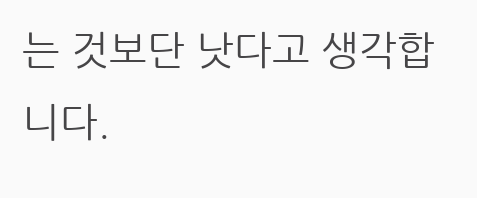는 것보단 낫다고 생각합니다.